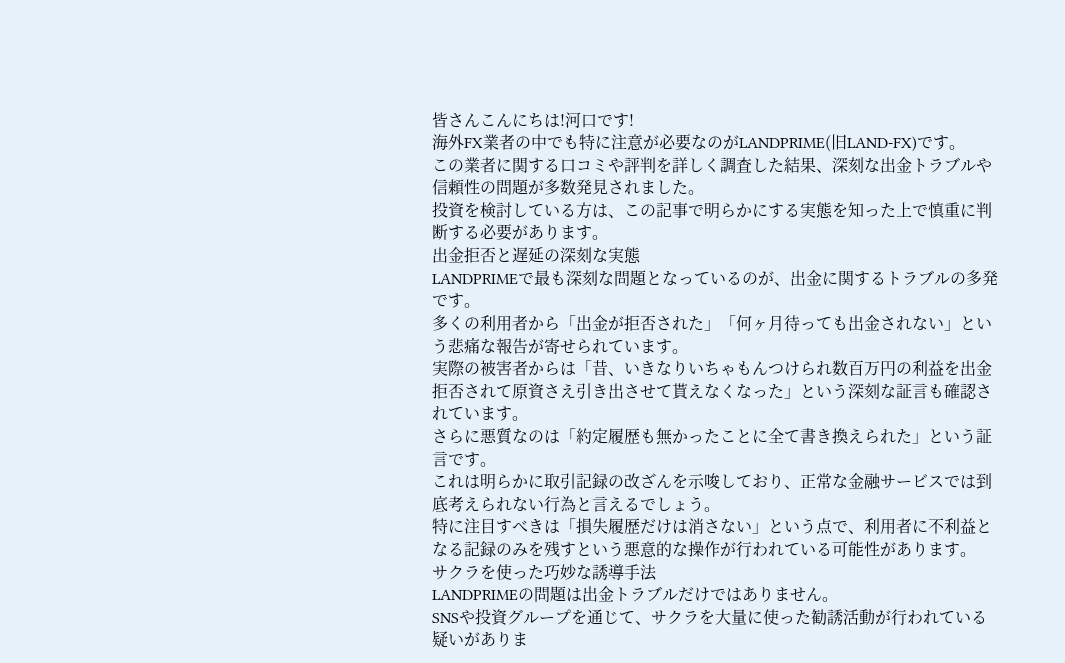皆さんこんにちは!河口です!
海外FX業者の中でも特に注意が必要なのがLANDPRIME(旧LAND-FX)です。
この業者に関する口コミや評判を詳しく調査した結果、深刻な出金トラブルや信頼性の問題が多数発見されました。
投資を検討している方は、この記事で明らかにする実態を知った上で慎重に判断する必要があります。
出金拒否と遅延の深刻な実態
LANDPRIMEで最も深刻な問題となっているのが、出金に関するトラブルの多発です。
多くの利用者から「出金が拒否された」「何ヶ月待っても出金されない」という悲痛な報告が寄せられています。
実際の被害者からは「昔、いきなりいちゃもんつけられ数百万円の利益を出金拒否されて原資さえ引き出させて貰えなくなった」という深刻な証言も確認されています。
さらに悪質なのは「約定履歴も無かったことに全て書き換えられた」という証言です。
これは明らかに取引記録の改ざんを示唆しており、正常な金融サービスでは到底考えられない行為と言えるでしょう。
特に注目すべきは「損失履歴だけは消さない」という点で、利用者に不利益となる記録のみを残すという悪意的な操作が行われている可能性があります。
サクラを使った巧妙な誘導手法
LANDPRIMEの問題は出金トラブルだけではありません。
SNSや投資グループを通じて、サクラを大量に使った勧誘活動が行われている疑いがありま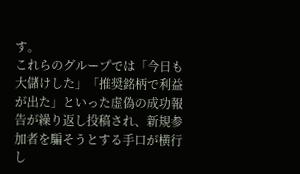す。
これらのグループでは「今日も大儲けした」「推奨銘柄で利益が出た」といった虚偽の成功報告が繰り返し投稿され、新規参加者を騙そうとする手口が横行し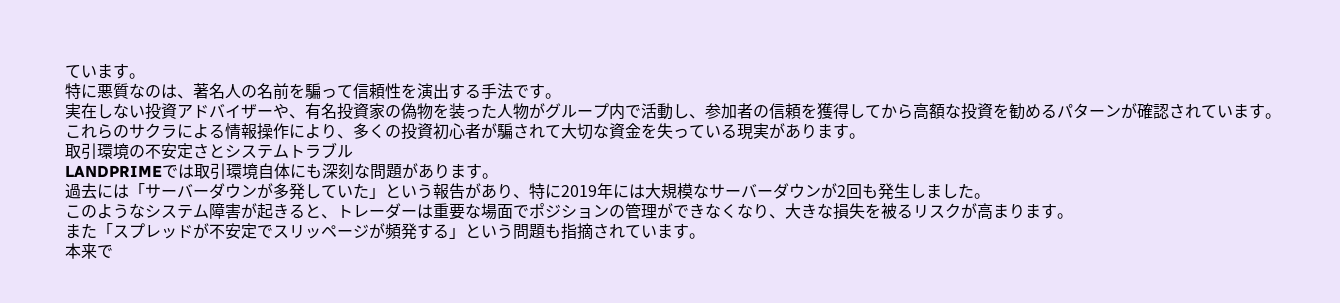ています。
特に悪質なのは、著名人の名前を騙って信頼性を演出する手法です。
実在しない投資アドバイザーや、有名投資家の偽物を装った人物がグループ内で活動し、参加者の信頼を獲得してから高額な投資を勧めるパターンが確認されています。
これらのサクラによる情報操作により、多くの投資初心者が騙されて大切な資金を失っている現実があります。
取引環境の不安定さとシステムトラブル
LANDPRIMEでは取引環境自体にも深刻な問題があります。
過去には「サーバーダウンが多発していた」という報告があり、特に2019年には大規模なサーバーダウンが2回も発生しました。
このようなシステム障害が起きると、トレーダーは重要な場面でポジションの管理ができなくなり、大きな損失を被るリスクが高まります。
また「スプレッドが不安定でスリッページが頻発する」という問題も指摘されています。
本来で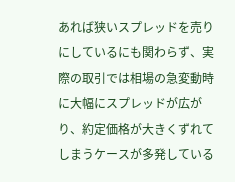あれば狭いスプレッドを売りにしているにも関わらず、実際の取引では相場の急変動時に大幅にスプレッドが広がり、約定価格が大きくずれてしまうケースが多発している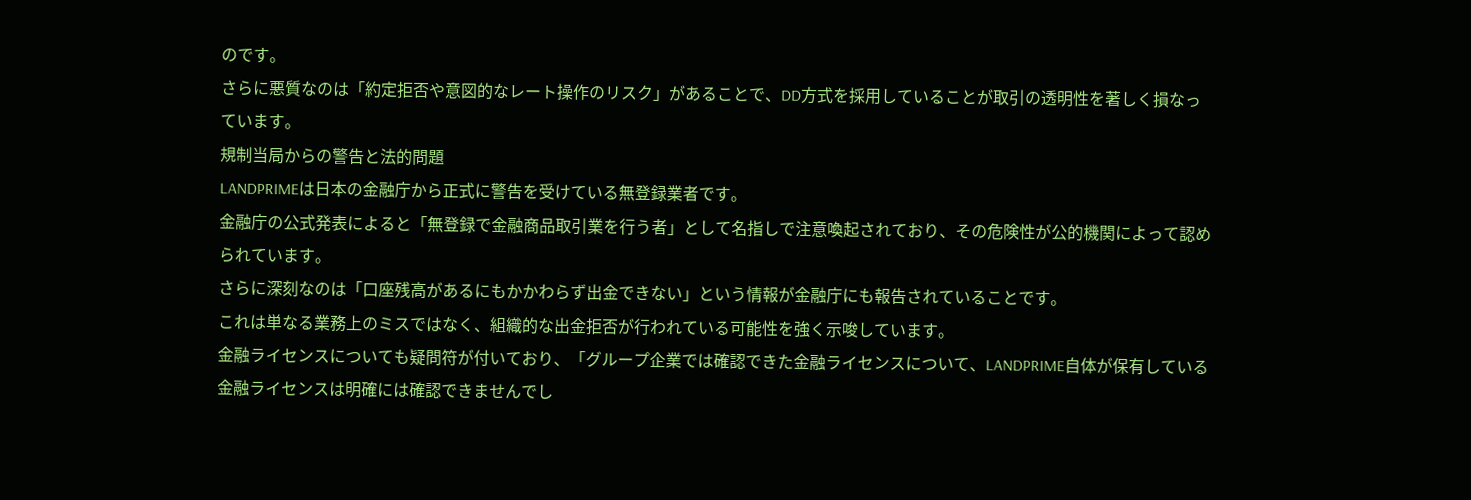のです。
さらに悪質なのは「約定拒否や意図的なレート操作のリスク」があることで、DD方式を採用していることが取引の透明性を著しく損なっています。
規制当局からの警告と法的問題
LANDPRIMEは日本の金融庁から正式に警告を受けている無登録業者です。
金融庁の公式発表によると「無登録で金融商品取引業を行う者」として名指しで注意喚起されており、その危険性が公的機関によって認められています。
さらに深刻なのは「口座残高があるにもかかわらず出金できない」という情報が金融庁にも報告されていることです。
これは単なる業務上のミスではなく、組織的な出金拒否が行われている可能性を強く示唆しています。
金融ライセンスについても疑問符が付いており、「グループ企業では確認できた金融ライセンスについて、LANDPRIME自体が保有している金融ライセンスは明確には確認できませんでし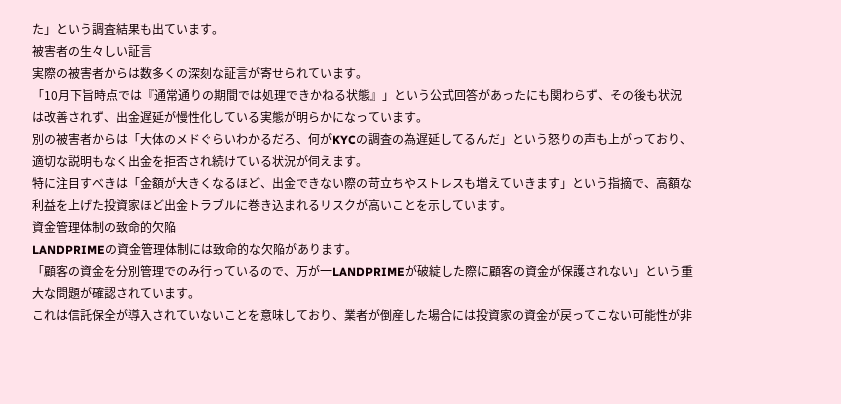た」という調査結果も出ています。
被害者の生々しい証言
実際の被害者からは数多くの深刻な証言が寄せられています。
「10月下旨時点では『通常通りの期間では処理できかねる状態』」という公式回答があったにも関わらず、その後も状況は改善されず、出金遅延が慢性化している実態が明らかになっています。
別の被害者からは「大体のメドぐらいわかるだろ、何がKYCの調査の為遅延してるんだ」という怒りの声も上がっており、適切な説明もなく出金を拒否され続けている状況が伺えます。
特に注目すべきは「金額が大きくなるほど、出金できない際の苛立ちやストレスも増えていきます」という指摘で、高額な利益を上げた投資家ほど出金トラブルに巻き込まれるリスクが高いことを示しています。
資金管理体制の致命的欠陥
LANDPRIMEの資金管理体制には致命的な欠陥があります。
「顧客の資金を分別管理でのみ行っているので、万が一LANDPRIMEが破綻した際に顧客の資金が保護されない」という重大な問題が確認されています。
これは信託保全が導入されていないことを意味しており、業者が倒産した場合には投資家の資金が戻ってこない可能性が非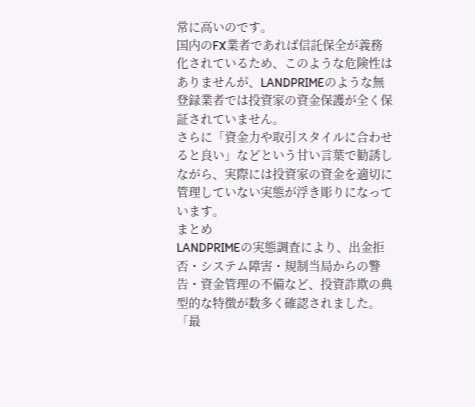常に高いのです。
国内のFX業者であれば信託保全が義務化されているため、このような危険性はありませんが、LANDPRIMEのような無登録業者では投資家の資金保護が全く保証されていません。
さらに「資金力や取引スタイルに合わせると良い」などという甘い言葉で勧誘しながら、実際には投資家の資金を適切に管理していない実態が浮き彫りになっています。
まとめ
LANDPRIMEの実態調査により、出金拒否・システム障害・規制当局からの警告・資金管理の不備など、投資詐欺の典型的な特徴が数多く確認されました。
「最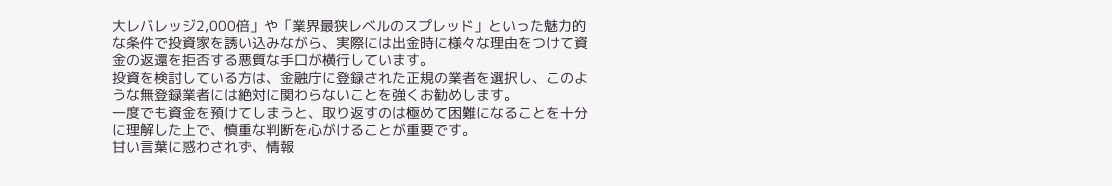大レバレッジ2,000倍」や「業界最狭レベルのスプレッド」といった魅力的な条件で投資家を誘い込みながら、実際には出金時に様々な理由をつけて資金の返還を拒否する悪質な手口が横行しています。
投資を検討している方は、金融庁に登録された正規の業者を選択し、このような無登録業者には絶対に関わらないことを強くお勧めします。
一度でも資金を預けてしまうと、取り返すのは極めて困難になることを十分に理解した上で、慎重な判断を心がけることが重要です。
甘い言葉に惑わされず、情報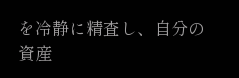を冷静に精査し、自分の資産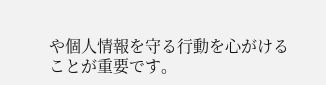や個人情報を守る行動を心がけることが重要です。